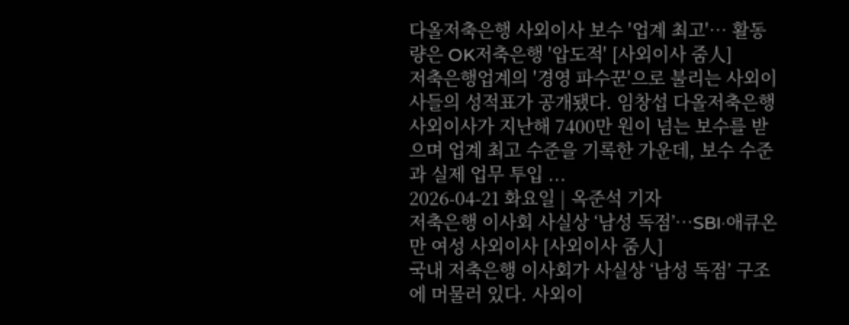다올저축은행 사외이사 보수 '업계 최고'… 활동량은 OK저축은행 '압도적' [사외이사 줌人]
저축은행업계의 '경영 파수꾼'으로 불리는 사외이사들의 성적표가 공개됐다. 임창섭 다올저축은행 사외이사가 지난해 7400만 원이 넘는 보수를 받으며 업계 최고 수준을 기록한 가운데, 보수 수준과 실제 업무 투입 ...
2026-04-21 화요일 | 옥준석 기자
저축은행 이사회 사실상 ‘남성 독점’…SBI·애큐온만 여성 사외이사 [사외이사 줌人]
국내 저축은행 이사회가 사실상 ‘남성 독점’ 구조에 머물러 있다. 사외이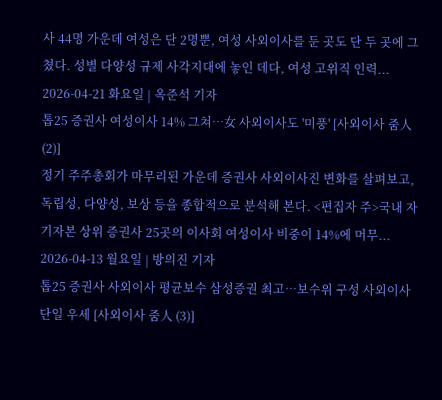사 44명 가운데 여성은 단 2명뿐, 여성 사외이사를 둔 곳도 단 두 곳에 그쳤다. 성별 다양성 규제 사각지대에 놓인 데다, 여성 고위직 인력...
2026-04-21 화요일 | 옥준석 기자
톱25 증권사 여성이사 14% 그쳐…女 사외이사도 '미풍' [사외이사 줌人 (2)]
정기 주주총회가 마무리된 가운데 증권사 사외이사진 변화를 살펴보고, 독립성, 다양성, 보상 등을 종합적으로 분석해 본다. <편집자 주>국내 자기자본 상위 증권사 25곳의 이사회 여성이사 비중이 14%에 머무...
2026-04-13 월요일 | 방의진 기자
톱25 증권사 사외이사 평균보수 삼성증권 최고…보수위 구성 사외이사 단일 우세 [사외이사 줌人 (3)]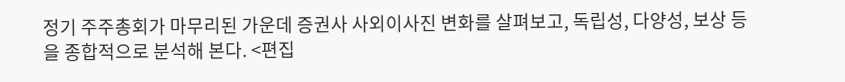정기 주주총회가 마무리된 가운데 증권사 사외이사진 변화를 살펴보고, 독립성, 다양성, 보상 등을 종합적으로 분석해 본다. <편집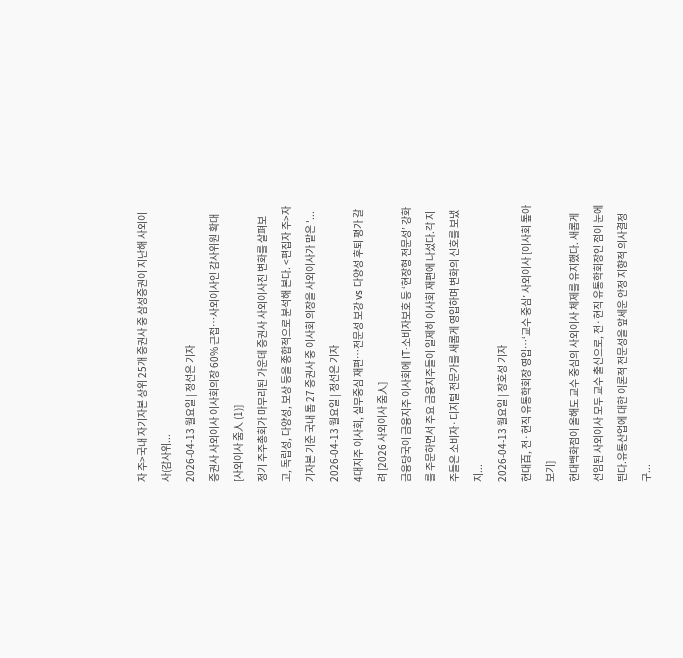자 주>국내 자기자본 상위 25개 증권사 중 삼성증권이 지난해 사외이사(감사위...
2026-04-13 월요일 | 정선은 기자
증권사 사외이사 이사회의장 60% 근접…사외이사인 감사위원 확대 [사외이사 줌人 (1)]
정기 주주총회가 마무리된 가운데 증권사 사외이사진 변화를 살펴보고, 독립성, 다양성, 보상 등을 종합적으로 분석해 본다. <편집자 주>자기자본 기준 국내 톱 27 증권사 중 이사회 의장을 사외이사가 맡은 '...
2026-04-13 월요일 | 정선은 기자
4대지주 이사회, 실무중심 재편…전문성 보강 vs 다양성 후퇴 평가 갈려 [2026 사외이사 줌人]
금융당국이 금융지주 이사회에 IT·소비자보호 등 ‘현장형 전문성’ 강화를 주문하면서 주요 금융지주들이 일제히 이사회 재편에 나섰다.각 지주들은 소비자·디지털 전문가를 새롭게 영입하며 변화의 신호를 보냈지...
2026-04-13 월요일 | 장호성 기자
현대百, 전·현직 유통학회장 영입…‘교수 중심ʼ 사외이사 [이사회 톺아보기]
현대백화점이 올해도 교수 중심의 사외이사 체제를 유지했다. 새롭게 선임된 사외이사 모두 교수 출신으로, 전·현직 유통학회장인 점이 눈에 띈다.유통산업에 대한 이론적 전문성을 앞세운 안정 지향적 의사결정 구...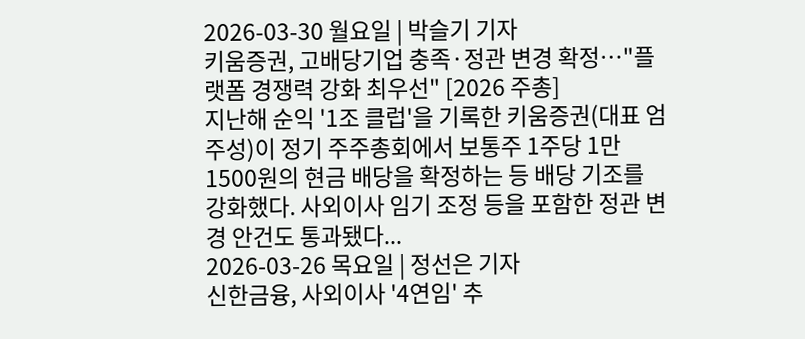2026-03-30 월요일 | 박슬기 기자
키움증권, 고배당기업 충족·정관 변경 확정…"플랫폼 경쟁력 강화 최우선" [2026 주총]
지난해 순익 '1조 클럽'을 기록한 키움증권(대표 엄주성)이 정기 주주총회에서 보통주 1주당 1만1500원의 현금 배당을 확정하는 등 배당 기조를 강화했다. 사외이사 임기 조정 등을 포함한 정관 변경 안건도 통과됐다...
2026-03-26 목요일 | 정선은 기자
신한금융, 사외이사 '4연임' 추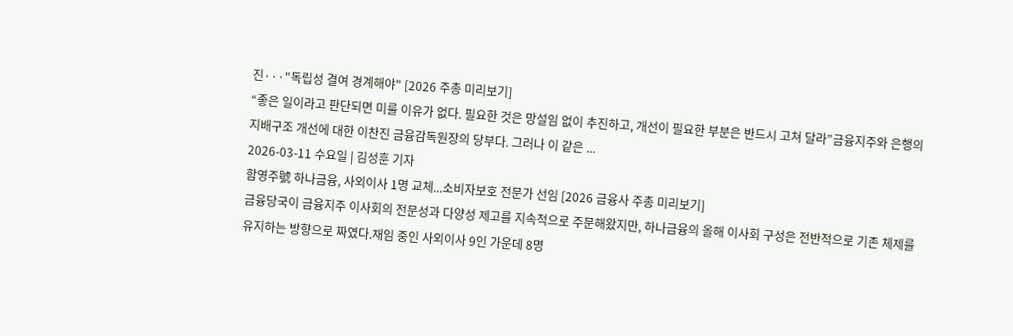진···"독립성 결여 경계해야" [2026 주총 미리보기]
“좋은 일이라고 판단되면 미룰 이유가 없다. 필요한 것은 망설임 없이 추진하고, 개선이 필요한 부분은 반드시 고쳐 달라”금융지주와 은행의 지배구조 개선에 대한 이찬진 금융감독원장의 당부다. 그러나 이 같은 ...
2026-03-11 수요일 | 김성훈 기자
함영주號 하나금융, 사외이사 1명 교체...소비자보호 전문가 선임 [2026 금융사 주총 미리보기]
금융당국이 금융지주 이사회의 전문성과 다양성 제고를 지속적으로 주문해왔지만, 하나금융의 올해 이사회 구성은 전반적으로 기존 체제를 유지하는 방향으로 짜였다.재임 중인 사외이사 9인 가운데 8명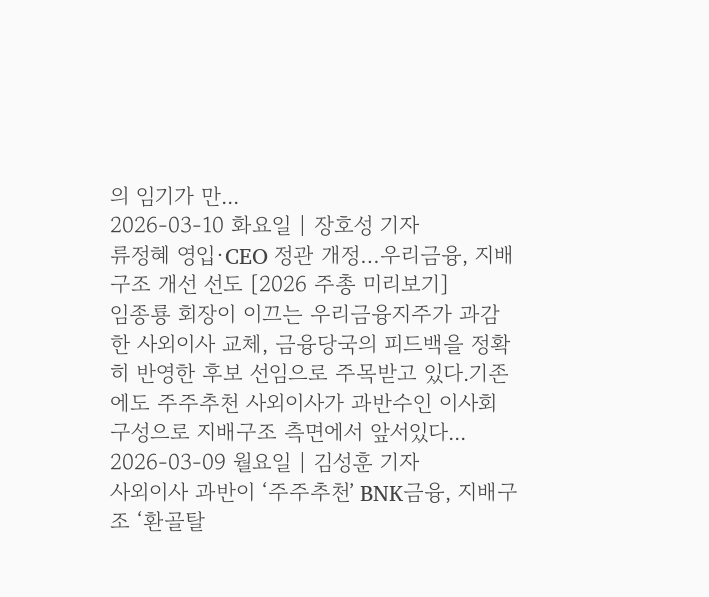의 임기가 만...
2026-03-10 화요일 | 장호성 기자
류정혜 영입·CEO 정관 개정…우리금융, 지배구조 개선 선도 [2026 주총 미리보기]
임종룡 회장이 이끄는 우리금융지주가 과감한 사외이사 교체, 금융당국의 피드백을 정확히 반영한 후보 선임으로 주목받고 있다.기존에도 주주추천 사외이사가 과반수인 이사회 구성으로 지배구조 측면에서 앞서있다...
2026-03-09 월요일 | 김성훈 기자
사외이사 과반이 ‘주주추천ʼ BNK금융, 지배구조 ‘환골탈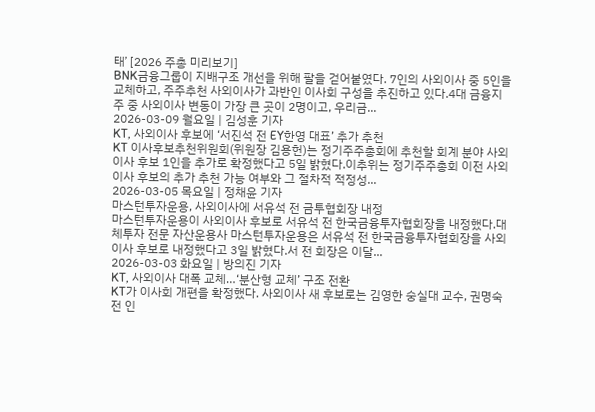태ʼ [2026 주총 미리보기]
BNK금융그룹이 지배구조 개선을 위해 팔을 걷어붙였다. 7인의 사외이사 중 5인을 교체하고, 주주추천 사외이사가 과반인 이사회 구성을 추진하고 있다.4대 금융지주 중 사외이사 변동이 가장 큰 곳이 2명이고, 우리금...
2026-03-09 월요일 | 김성훈 기자
KT, 사외이사 후보에 ‘서진석 전 EY한영 대표’ 추가 추천
KT 이사후보추천위원회(위원장 김용헌)는 정기주주총회에 추천할 회계 분야 사외이사 후보 1인을 추가로 확정했다고 5일 밝혔다.이추위는 정기주주총회 이전 사외이사 후보의 추가 추천 가능 여부와 그 절차적 적정성...
2026-03-05 목요일 | 정채윤 기자
마스턴투자운용, 사외이사에 서유석 전 금투협회장 내정
마스턴투자운용이 사외이사 후보로 서유석 전 한국금융투자협회장을 내정했다.대체투자 전문 자산운용사 마스턴투자운용은 서유석 전 한국금융투자협회장을 사외이사 후보로 내정했다고 3일 밝혔다.서 전 회장은 이달...
2026-03-03 화요일 | 방의진 기자
KT, 사외이사 대폭 교체…‘분산형 교체’ 구조 전환
KT가 이사회 개편을 확정했다. 사외이사 새 후보로는 김영한 숭실대 교수, 권명숙 전 인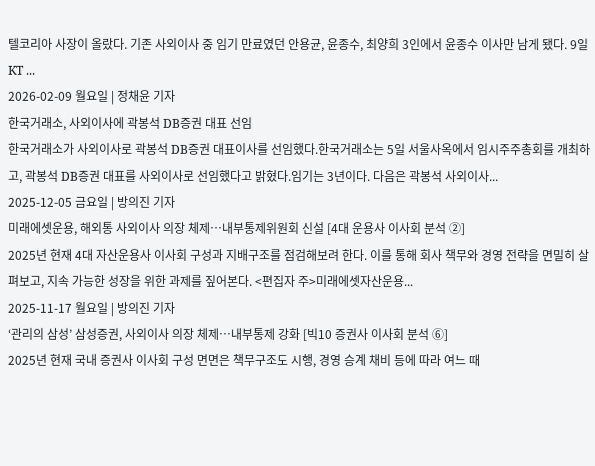텔코리아 사장이 올랐다. 기존 사외이사 중 임기 만료였던 안용균, 윤종수, 최양희 3인에서 윤종수 이사만 남게 됐다. 9일 KT ...
2026-02-09 월요일 | 정채윤 기자
한국거래소, 사외이사에 곽봉석 DB증권 대표 선임
한국거래소가 사외이사로 곽봉석 DB증권 대표이사를 선임했다.한국거래소는 5일 서울사옥에서 임시주주총회를 개최하고, 곽봉석 DB증권 대표를 사외이사로 선임했다고 밝혔다.임기는 3년이다. 다음은 곽봉석 사외이사...
2025-12-05 금요일 | 방의진 기자
미래에셋운용, 해외통 사외이사 의장 체제…내부통제위원회 신설 [4대 운용사 이사회 분석 ②]
2025년 현재 4대 자산운용사 이사회 구성과 지배구조를 점검해보려 한다. 이를 통해 회사 책무와 경영 전략을 면밀히 살펴보고, 지속 가능한 성장을 위한 과제를 짚어본다. <편집자 주>미래에셋자산운용...
2025-11-17 월요일 | 방의진 기자
‘관리의 삼성’ 삼성증권, 사외이사 의장 체제…내부통제 강화 [빅10 증권사 이사회 분석 ⑥]
2025년 현재 국내 증권사 이사회 구성 면면은 책무구조도 시행, 경영 승계 채비 등에 따라 여느 때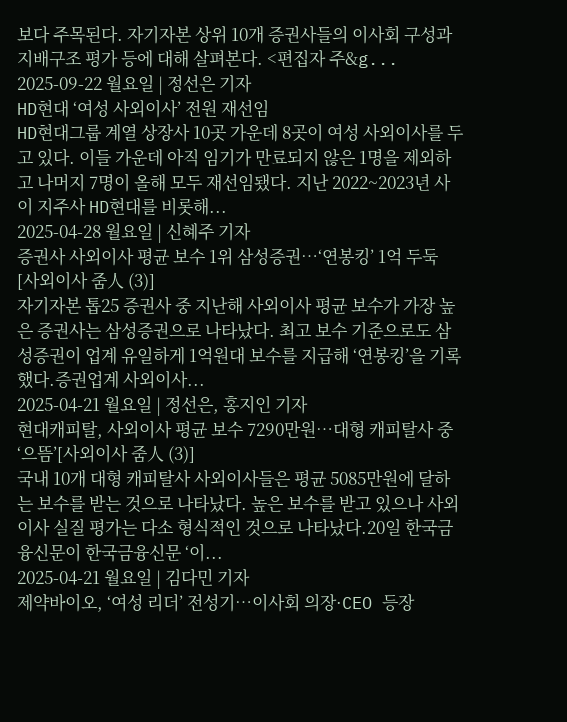보다 주목된다. 자기자본 상위 10개 증권사들의 이사회 구성과 지배구조 평가 등에 대해 살펴본다. <편집자 주&g...
2025-09-22 월요일 | 정선은 기자
HD현대 ‘여성 사외이사’ 전원 재선임
HD현대그룹 계열 상장사 10곳 가운데 8곳이 여성 사외이사를 두고 있다. 이들 가운데 아직 임기가 만료되지 않은 1명을 제외하고 나머지 7명이 올해 모두 재선임됐다. 지난 2022~2023년 사이 지주사 HD현대를 비롯해...
2025-04-28 월요일 | 신혜주 기자
증권사 사외이사 평균 보수 1위 삼성증권…‘연봉킹’ 1억 두둑 [사외이사 줌人 (3)]
자기자본 톱25 증권사 중 지난해 사외이사 평균 보수가 가장 높은 증권사는 삼성증권으로 나타났다. 최고 보수 기준으로도 삼성증권이 업계 유일하게 1억원대 보수를 지급해 ‘연봉킹’을 기록했다.증권업계 사외이사...
2025-04-21 월요일 | 정선은, 홍지인 기자
현대캐피탈, 사외이사 평균 보수 7290만원…대형 캐피탈사 중 ‘으뜸’[사외이사 줌人 (3)]
국내 10개 대형 캐피탈사 사외이사들은 평균 5085만원에 달하는 보수를 받는 것으로 나타났다. 높은 보수를 받고 있으나 사외이사 실질 평가는 다소 형식적인 것으로 나타났다.20일 한국금융신문이 한국금융신문 ‘이...
2025-04-21 월요일 | 김다민 기자
제약바이오, ‘여성 리더’ 전성기…이사회 의장·CEO 등장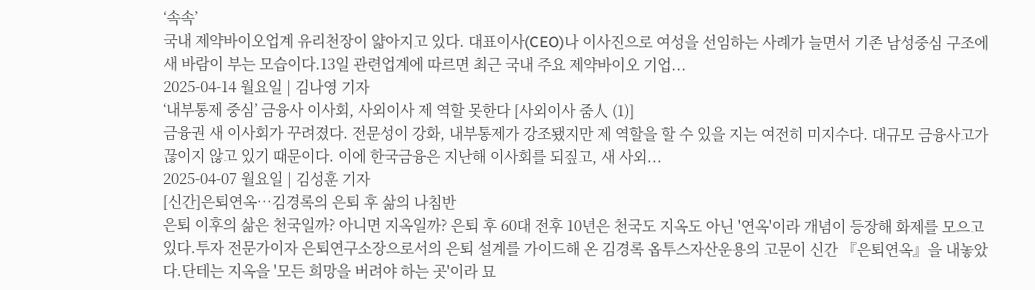‘속속’
국내 제약바이오업계 유리천장이 얇아지고 있다. 대표이사(CEO)나 이사진으로 여성을 선임하는 사례가 늘면서 기존 남성중심 구조에 새 바람이 부는 모습이다.13일 관련업계에 따르면 최근 국내 주요 제약바이오 기업...
2025-04-14 월요일 | 김나영 기자
‘내부통제 중심’ 금융사 이사회, 사외이사 제 역할 못한다 [사외이사 줌人 (1)]
금융권 새 이사회가 꾸려졌다. 전문성이 강화, 내부통제가 강조됐지만 제 역할을 할 수 있을 지는 여전히 미지수다. 대규모 금융사고가 끊이지 않고 있기 때문이다. 이에 한국금융은 지난해 이사회를 되짚고, 새 사외...
2025-04-07 월요일 | 김성훈 기자
[신간]은퇴연옥…김경록의 은퇴 후 삶의 나침반
은퇴 이후의 삶은 천국일까? 아니면 지옥일까? 은퇴 후 60대 전후 10년은 천국도 지옥도 아닌 '연옥'이라 개념이 등장해 화제를 모으고 있다.투자 전문가이자 은퇴연구소장으로서의 은퇴 설계를 가이드해 온 김경록 옵투스자산운용의 고문이 신간 『은퇴연옥』을 내놓았다.단테는 지옥을 '모든 희망을 버려야 하는 곳'이라 묘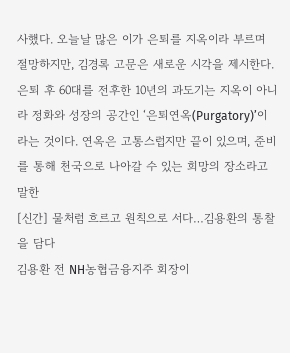사했다. 오늘날 많은 이가 은퇴를 지옥이라 부르며 절망하지만, 김경록 고문은 새로운 시각을 제시한다. 은퇴 후 60대를 전후한 10년의 과도기는 지옥이 아니라 정화와 성장의 공간인 ‘은퇴연옥(Purgatory)’이라는 것이다. 연옥은 고통스럽지만 끝이 있으며, 준비를 통해 천국으로 나아갈 수 있는 희망의 장소라고 말한
[신간] 물처럼 흐르고 원칙으로 서다…김용환의 통찰을 담다
김용환 전 NH농협금융지주 회장이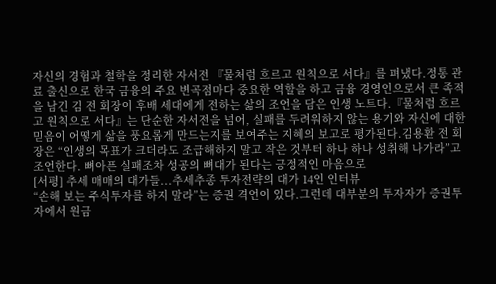자신의 경험과 철학을 정리한 자서전 『물처럼 흐르고 원칙으로 서다』를 펴냈다.정통 관료 출신으로 한국 금융의 주요 변곡점마다 중요한 역할을 하고 금융 경영인으로서 큰 족적을 남긴 김 전 회장이 후배 세대에게 전하는 삶의 조언을 담은 인생 노트다.『물처럼 흐르고 원칙으로 서다』는 단순한 자서전을 넘어, 실패를 두려워하지 않는 용기와 자신에 대한 믿음이 어떻게 삶을 풍요롭게 만드는지를 보여주는 지혜의 보고로 평가된다.김용환 전 회장은 “인생의 목표가 크더라도 조급해하지 말고 작은 것부터 하나 하나 성취해 나가라”고 조언한다. 뼈아픈 실패조차 성공의 뼈대가 된다는 긍정적인 마음으로
[서평] 추세 매매의 대가들...추세추종 투자전략의 대가 14인 인터뷰
“손해 보는 주식투자를 하지 말라”는 증권 격언이 있다.그런데 대부분의 투자자가 증권투자에서 원금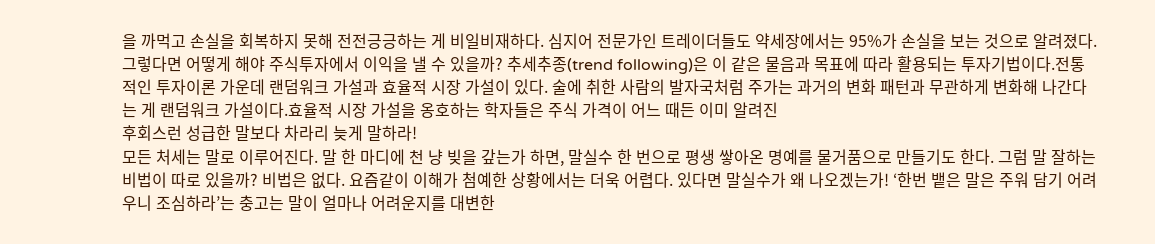을 까먹고 손실을 회복하지 못해 전전긍긍하는 게 비일비재하다. 심지어 전문가인 트레이더들도 약세장에서는 95%가 손실을 보는 것으로 알려졌다.그렇다면 어떻게 해야 주식투자에서 이익을 낼 수 있을까? 추세추종(trend following)은 이 같은 물음과 목표에 따라 활용되는 투자기법이다.전통적인 투자이론 가운데 랜덤워크 가설과 효율적 시장 가설이 있다. 술에 취한 사람의 발자국처럼 주가는 과거의 변화 패턴과 무관하게 변화해 나간다는 게 랜덤워크 가설이다.효율적 시장 가설을 옹호하는 학자들은 주식 가격이 어느 때든 이미 알려진
후회스런 성급한 말보다 차라리 늦게 말하라!
모든 처세는 말로 이루어진다. 말 한 마디에 천 냥 빚을 갚는가 하면, 말실수 한 번으로 평생 쌓아온 명예를 물거품으로 만들기도 한다. 그럼 말 잘하는 비법이 따로 있을까? 비법은 없다. 요즘같이 이해가 첨예한 상황에서는 더욱 어렵다. 있다면 말실수가 왜 나오겠는가! ‘한번 뱉은 말은 주워 담기 어려우니 조심하라’는 충고는 말이 얼마나 어려운지를 대변한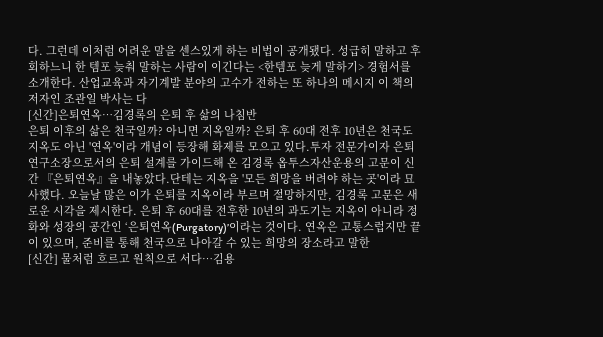다. 그런데 이처럼 어려운 말을 센스있게 하는 비법이 공개됐다. 성급히 말하고 후회하느니 한 템포 늦춰 말하는 사람이 이긴다는 <한템포 늦게 말하기> 경험서를 소개한다. 산업교육과 자기계발 분야의 고수가 전하는 또 하나의 메시지 이 책의 저자인 조관일 박사는 다
[신간]은퇴연옥…김경록의 은퇴 후 삶의 나침반
은퇴 이후의 삶은 천국일까? 아니면 지옥일까? 은퇴 후 60대 전후 10년은 천국도 지옥도 아닌 '연옥'이라 개념이 등장해 화제를 모으고 있다.투자 전문가이자 은퇴연구소장으로서의 은퇴 설계를 가이드해 온 김경록 옵투스자산운용의 고문이 신간 『은퇴연옥』을 내놓았다.단테는 지옥을 '모든 희망을 버려야 하는 곳'이라 묘사했다. 오늘날 많은 이가 은퇴를 지옥이라 부르며 절망하지만, 김경록 고문은 새로운 시각을 제시한다. 은퇴 후 60대를 전후한 10년의 과도기는 지옥이 아니라 정화와 성장의 공간인 ‘은퇴연옥(Purgatory)’이라는 것이다. 연옥은 고통스럽지만 끝이 있으며, 준비를 통해 천국으로 나아갈 수 있는 희망의 장소라고 말한
[신간] 물처럼 흐르고 원칙으로 서다…김용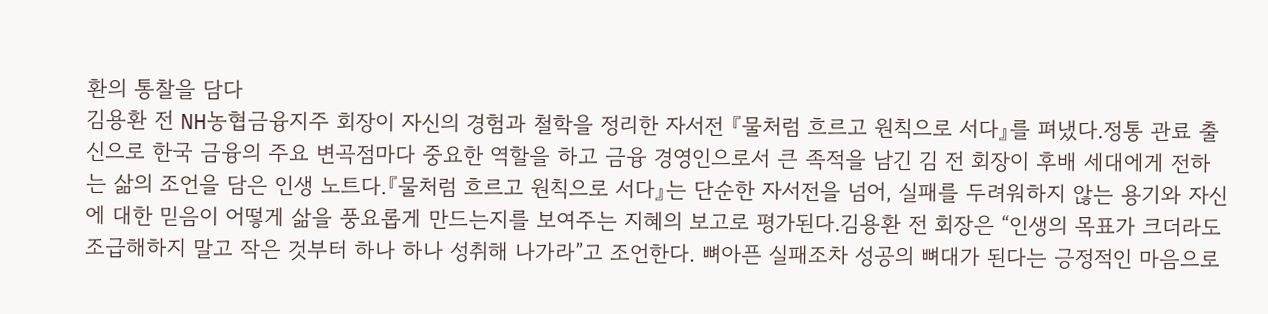환의 통찰을 담다
김용환 전 NH농협금융지주 회장이 자신의 경험과 철학을 정리한 자서전 『물처럼 흐르고 원칙으로 서다』를 펴냈다.정통 관료 출신으로 한국 금융의 주요 변곡점마다 중요한 역할을 하고 금융 경영인으로서 큰 족적을 남긴 김 전 회장이 후배 세대에게 전하는 삶의 조언을 담은 인생 노트다.『물처럼 흐르고 원칙으로 서다』는 단순한 자서전을 넘어, 실패를 두려워하지 않는 용기와 자신에 대한 믿음이 어떻게 삶을 풍요롭게 만드는지를 보여주는 지혜의 보고로 평가된다.김용환 전 회장은 “인생의 목표가 크더라도 조급해하지 말고 작은 것부터 하나 하나 성취해 나가라”고 조언한다. 뼈아픈 실패조차 성공의 뼈대가 된다는 긍정적인 마음으로